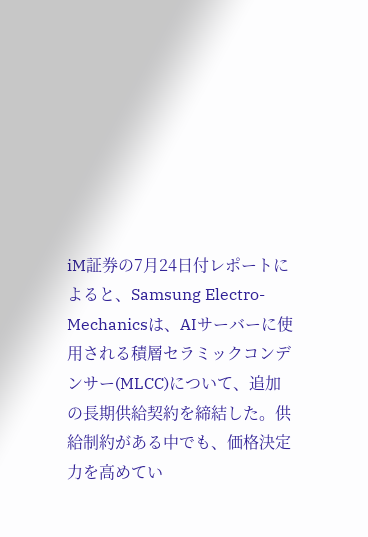iM証券の7月24日付レポートによると、Samsung Electro-Mechanicsは、AIサーバーに使用される積層セラミックコンデンサー(MLCC)について、追加の長期供給契約を締結した。供給制約がある中でも、価格決定力を高めてい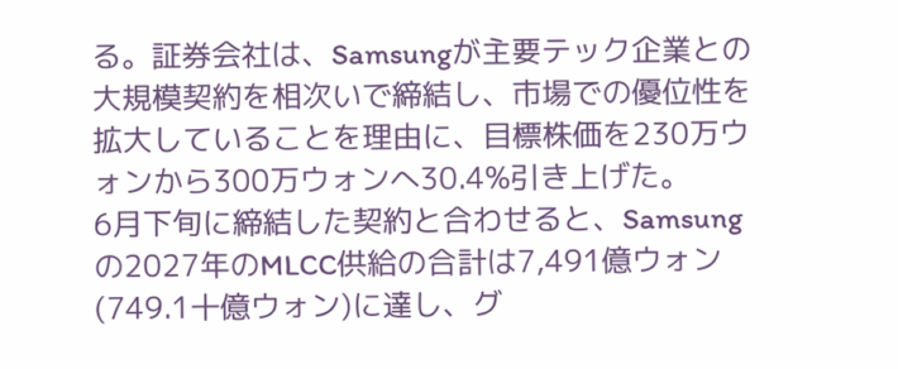る。証券会社は、Samsungが主要テック企業との大規模契約を相次いで締結し、市場での優位性を拡大していることを理由に、目標株価を230万ウォンから300万ウォンへ30.4%引き上げた。
6月下旬に締結した契約と合わせると、Samsungの2027年のMLCC供給の合計は7,491億ウォン(749.1十億ウォン)に達し、グ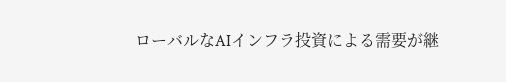ローバルなAIインフラ投資による需要が継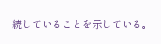続していることを示している。